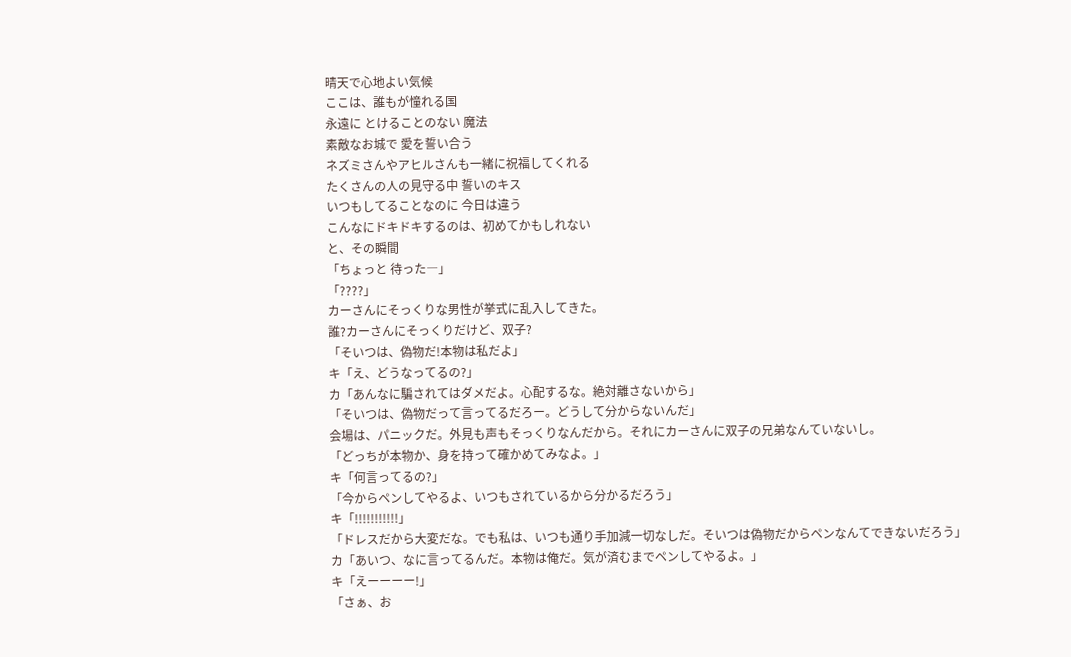晴天で心地よい気候
ここは、誰もが憧れる国
永遠に とけることのない 魔法
素敵なお城で 愛を誓い合う
ネズミさんやアヒルさんも一緒に祝福してくれる
たくさんの人の見守る中 誓いのキス
いつもしてることなのに 今日は違う
こんなにドキドキするのは、初めてかもしれない
と、その瞬間
「ちょっと 待った―」
「????」
カーさんにそっくりな男性が挙式に乱入してきた。
誰?カーさんにそっくりだけど、双子?
「そいつは、偽物だ!本物は私だよ」
キ「え、どうなってるの?」
カ「あんなに騙されてはダメだよ。心配するな。絶対離さないから」
「そいつは、偽物だって言ってるだろー。どうして分からないんだ」
会場は、パニックだ。外見も声もそっくりなんだから。それにカーさんに双子の兄弟なんていないし。
「どっちが本物か、身を持って確かめてみなよ。」
キ「何言ってるの?」
「今からペンしてやるよ、いつもされているから分かるだろう」
キ「!!!!!!!!!!!」
「ドレスだから大変だな。でも私は、いつも通り手加減一切なしだ。そいつは偽物だからペンなんてできないだろう」
カ「あいつ、なに言ってるんだ。本物は俺だ。気が済むまでペンしてやるよ。」
キ「えーーーー!」
「さぁ、お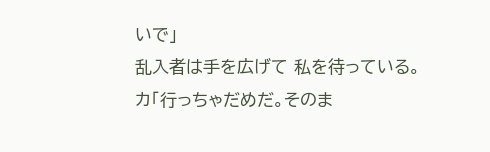いで」
乱入者は手を広げて 私を待っている。
カ「行っちゃだめだ。そのま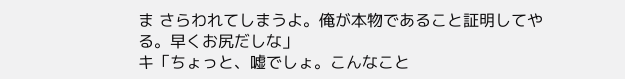ま さらわれてしまうよ。俺が本物であること証明してやる。早くお尻だしな」
キ「ちょっと、嘘でしょ。こんなこと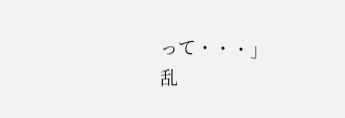って・・・」
乱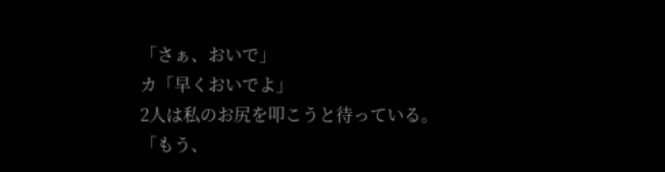「さぁ、おいで」
カ「早くおいでよ」
2人は私のお尻を叩こうと待っている。
「もう、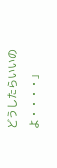どうしたらいいのよ・・・・」